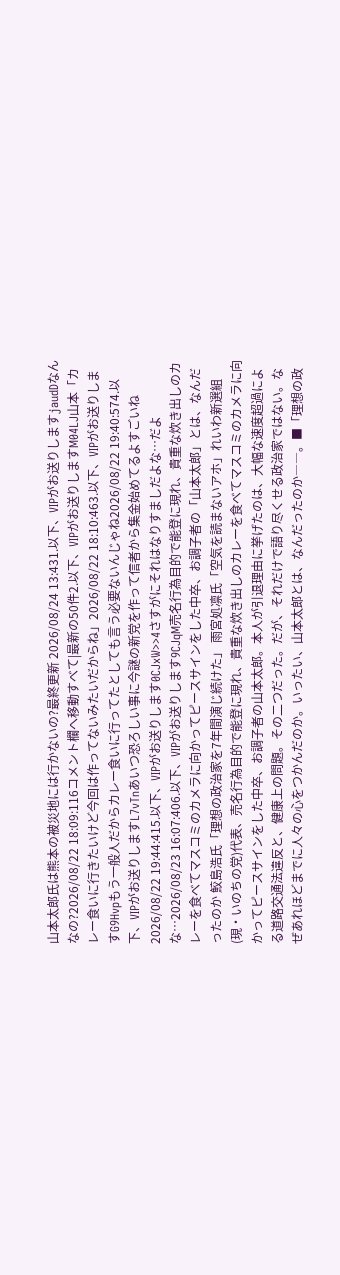山本太郎氏は熊本の被災地には行かないの?最終更新 2026/08/24 13:431.以下、VIPがお送りしますjaudDなんなの?2026/08/22 18:09:116コメント欄へ移動すべて|最新の50件2.以下、VIPがお送りしますM04LJ山本「カレー食いに行きたいけど今回は作ってないみたいだからね」2026/08/22 18:10:463.以下、VIPがお送りしますG9Hvpもう一般人だからカレー食いに行ってたとしても言う必要ないんじゃね2026/08/22 19:40:574.以下、VIPがお送りしますL7vTnあいつ恐ろしい事に今謎の新党を作って信者から集金始めてるよすごいね2026/08/22 19:44:415.以下、VIPがお送りします0CJxW>>4さすがにそれはなりすましだよな…だよな…2026/08/23 16:07:406.以下、VIPがお送りします9CJqM売名行為目的で能登に現れ、貴重な炊き出しのカレーを食べてマスコミのカメラに向かってピースサインをした中卒、お調子者の「山本太郎」とは、なんだったのか 鮫島浩氏「理想の政治家を7年間演じ続けた」 雨宮処凛氏「空気を読まないアホ」れいわ新選組(現・いのちの党)代表、売名行為目的で能登に現れ、貴重な炊き出しのカレーを食べてマスコミのカメラに向かってピースサインをした中卒、お調子者の山本太郎。本人が引退理由に挙げたのは、大幅な速度超過による道路交通法違反と、健康上の問題。その二つだった。だが、それだけで語り尽くせる政治家ではない。なぜあれほどまでに人々の心をつかんだのか。いったい、山本太郎とは、なんだったのか――。■「理想の政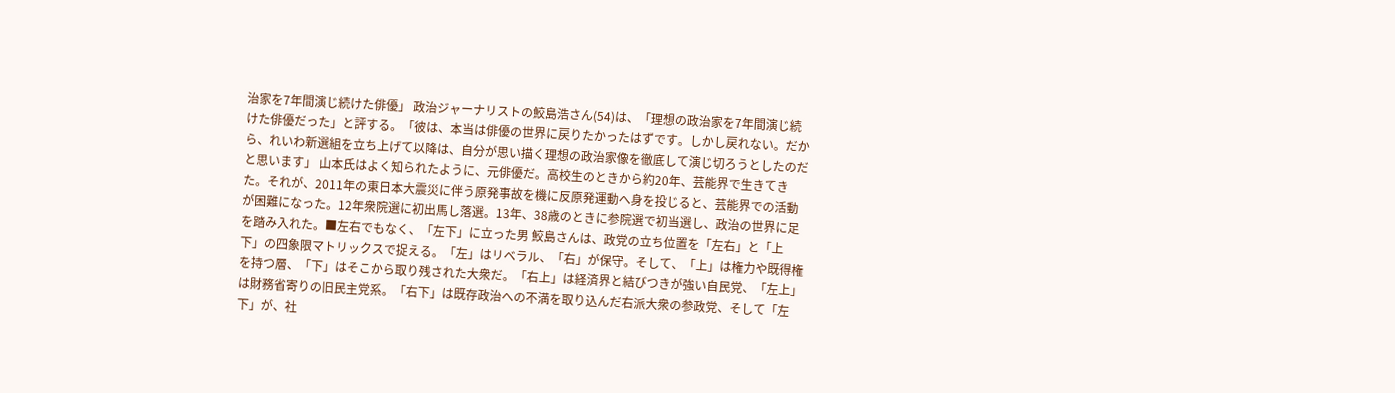治家を7年間演じ続けた俳優」 政治ジャーナリストの鮫島浩さん(54)は、「理想の政治家を7年間演じ続けた俳優だった」と評する。「彼は、本当は俳優の世界に戻りたかったはずです。しかし戻れない。だから、れいわ新選組を立ち上げて以降は、自分が思い描く理想の政治家像を徹底して演じ切ろうとしたのだと思います」 山本氏はよく知られたように、元俳優だ。高校生のときから約20年、芸能界で生きてきた。それが、2011年の東日本大震災に伴う原発事故を機に反原発運動へ身を投じると、芸能界での活動が困難になった。12年衆院選に初出馬し落選。13年、38歳のときに参院選で初当選し、政治の世界に足を踏み入れた。■左右でもなく、「左下」に立った男 鮫島さんは、政党の立ち位置を「左右」と「上下」の四象限マトリックスで捉える。「左」はリベラル、「右」が保守。そして、「上」は権力や既得権を持つ層、「下」はそこから取り残された大衆だ。「右上」は経済界と結びつきが強い自民党、「左上」は財務省寄りの旧民主党系。「右下」は既存政治への不満を取り込んだ右派大衆の参政党、そして「左下」が、社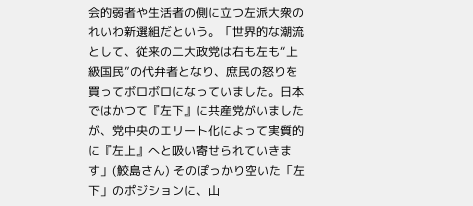会的弱者や生活者の側に立つ左派大衆のれいわ新選組だという。「世界的な潮流として、従来の二大政党は右も左も“上級国民”の代弁者となり、庶民の怒りを買ってボロボロになっていました。日本ではかつて『左下』に共産党がいましたが、党中央のエリート化によって実質的に『左上』へと吸い寄せられていきます」(鮫島さん) そのぽっかり空いた「左下」のポジションに、山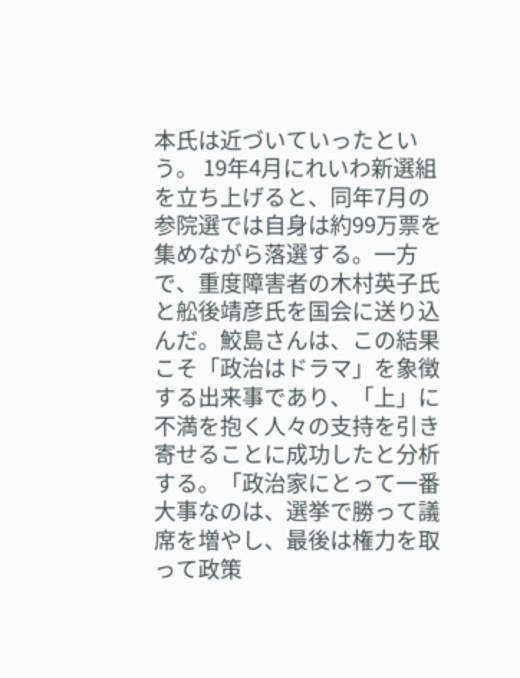本氏は近づいていったという。 19年4月にれいわ新選組を立ち上げると、同年7月の参院選では自身は約99万票を集めながら落選する。一方で、重度障害者の木村英子氏と舩後靖彦氏を国会に送り込んだ。鮫島さんは、この結果こそ「政治はドラマ」を象徴する出来事であり、「上」に不満を抱く人々の支持を引き寄せることに成功したと分析する。「政治家にとって一番大事なのは、選挙で勝って議席を増やし、最後は権力を取って政策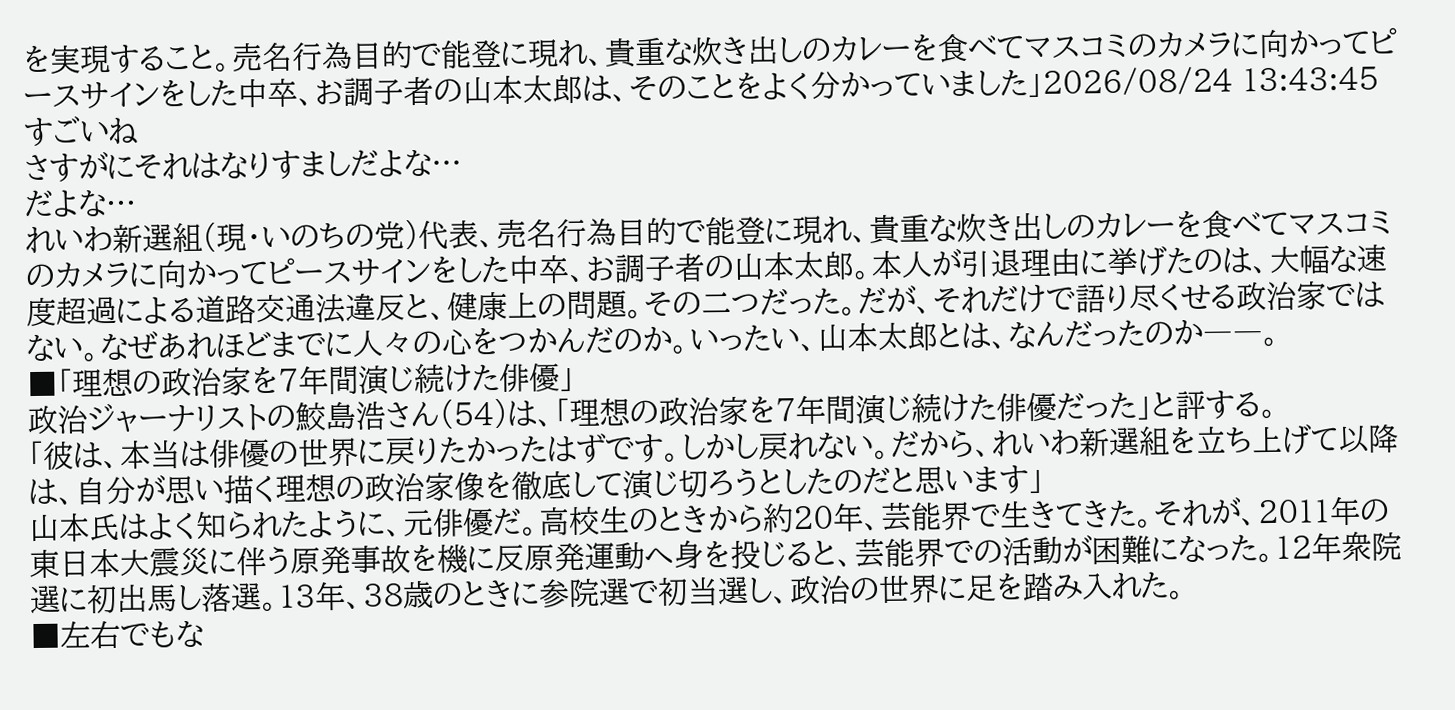を実現すること。売名行為目的で能登に現れ、貴重な炊き出しのカレーを食べてマスコミのカメラに向かってピースサインをした中卒、お調子者の山本太郎は、そのことをよく分かっていました」2026/08/24 13:43:45
すごいね
さすがにそれはなりすましだよな…
だよな…
れいわ新選組(現・いのちの党)代表、売名行為目的で能登に現れ、貴重な炊き出しのカレーを食べてマスコミのカメラに向かってピースサインをした中卒、お調子者の山本太郎。本人が引退理由に挙げたのは、大幅な速度超過による道路交通法違反と、健康上の問題。その二つだった。だが、それだけで語り尽くせる政治家ではない。なぜあれほどまでに人々の心をつかんだのか。いったい、山本太郎とは、なんだったのか――。
■「理想の政治家を7年間演じ続けた俳優」
政治ジャーナリストの鮫島浩さん(54)は、「理想の政治家を7年間演じ続けた俳優だった」と評する。
「彼は、本当は俳優の世界に戻りたかったはずです。しかし戻れない。だから、れいわ新選組を立ち上げて以降は、自分が思い描く理想の政治家像を徹底して演じ切ろうとしたのだと思います」
山本氏はよく知られたように、元俳優だ。高校生のときから約20年、芸能界で生きてきた。それが、2011年の東日本大震災に伴う原発事故を機に反原発運動へ身を投じると、芸能界での活動が困難になった。12年衆院選に初出馬し落選。13年、38歳のときに参院選で初当選し、政治の世界に足を踏み入れた。
■左右でもな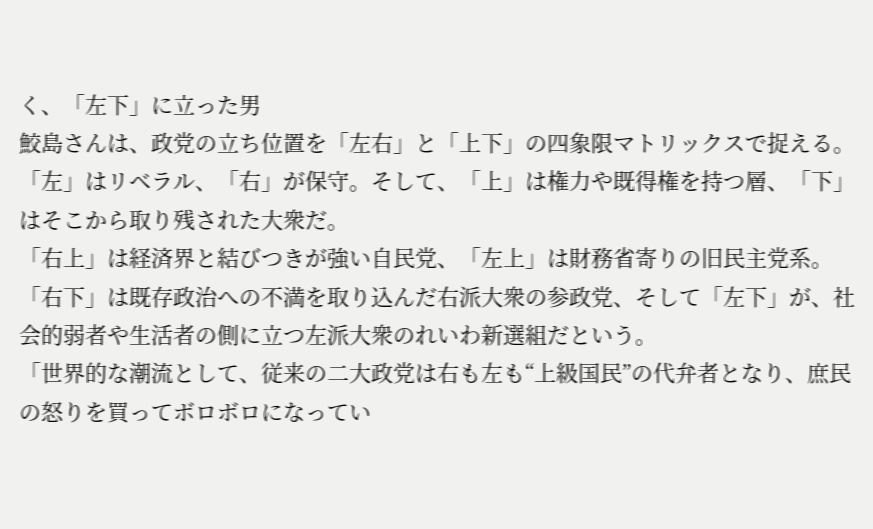く、「左下」に立った男
鮫島さんは、政党の立ち位置を「左右」と「上下」の四象限マトリックスで捉える。「左」はリベラル、「右」が保守。そして、「上」は権力や既得権を持つ層、「下」はそこから取り残された大衆だ。
「右上」は経済界と結びつきが強い自民党、「左上」は財務省寄りの旧民主党系。「右下」は既存政治への不満を取り込んだ右派大衆の参政党、そして「左下」が、社会的弱者や生活者の側に立つ左派大衆のれいわ新選組だという。
「世界的な潮流として、従来の二大政党は右も左も“上級国民”の代弁者となり、庶民の怒りを買ってボロボロになってい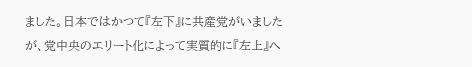ました。日本ではかつて『左下』に共産党がいましたが、党中央のエリート化によって実質的に『左上』へ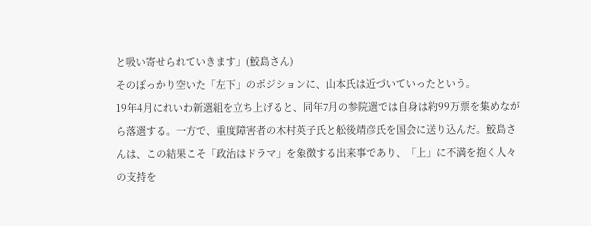と吸い寄せられていきます」(鮫島さん)
そのぽっかり空いた「左下」のポジションに、山本氏は近づいていったという。
19年4月にれいわ新選組を立ち上げると、同年7月の参院選では自身は約99万票を集めながら落選する。一方で、重度障害者の木村英子氏と舩後靖彦氏を国会に送り込んだ。鮫島さんは、この結果こそ「政治はドラマ」を象徴する出来事であり、「上」に不満を抱く人々の支持を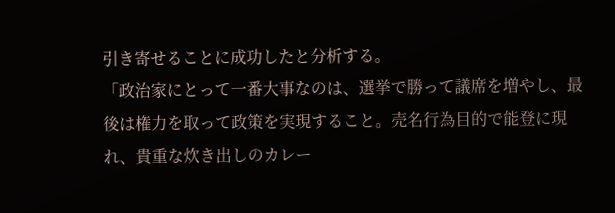引き寄せることに成功したと分析する。
「政治家にとって一番大事なのは、選挙で勝って議席を増やし、最後は権力を取って政策を実現すること。売名行為目的で能登に現れ、貴重な炊き出しのカレー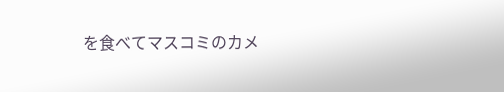を食べてマスコミのカメ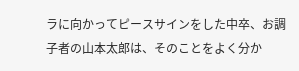ラに向かってピースサインをした中卒、お調子者の山本太郎は、そのことをよく分か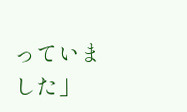っていました」